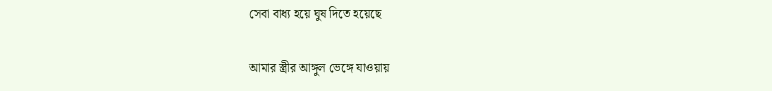সেবা বাধ্য হয়ে ঘুষ দিতে হয়েছে

আমার স্ত্রীর আঙ্গুল ভেঙ্গে যাওয়ায়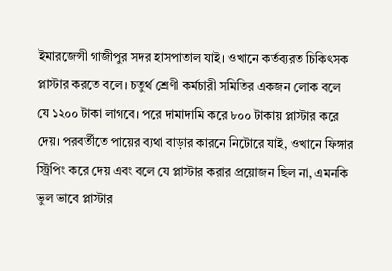ইমারজেন্সী গাজীপুর সদর হাসপাতাল যাই। ওখানে কর্তব্যরত চিকিৎসক প্লাস্টার করতে বলে। চতুর্থ শ্রেণী কর্মচারী সমিতির একজন লোক বলে যে ১২০০ টাকা লাগবে। পরে দামাদামি করে ৮০০ টাকায় প্লাস্টার করে দেয়। পরবর্তীতে পায়ের ব্যথা বাড়ার কারনে নিটোরে যাই, ওখানে ফিঙ্গার স্ট্রিপিং করে দেয় এবং বলে যে প্লাস্টার করার প্রয়োজন ছিল না, এমনকি ভুল ভাবে প্লাস্টার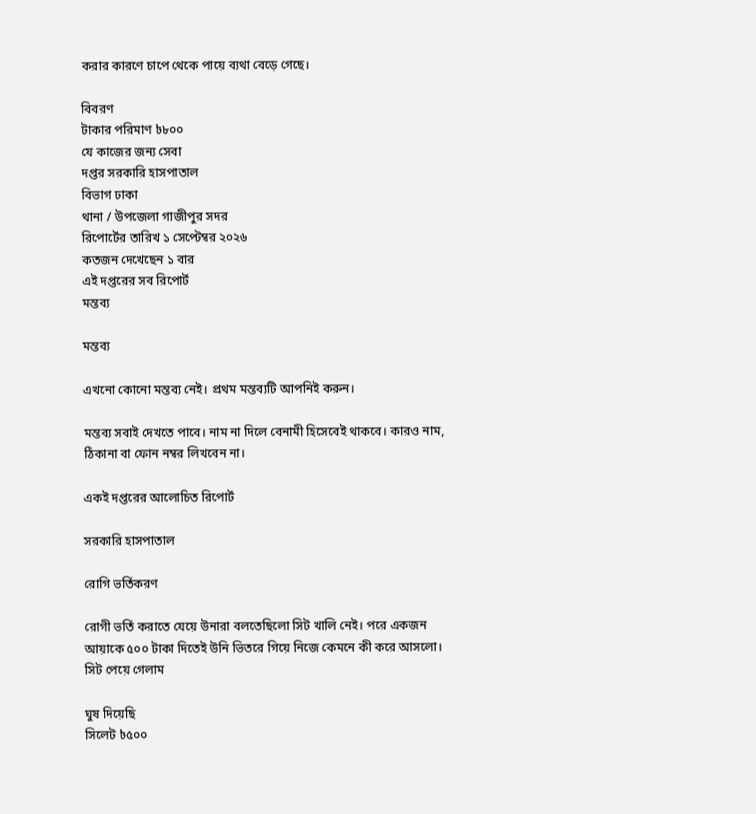করার কারণে চাপে থেকে পায়ে ব্যথা বেড়ে গেছে।

বিবরণ
টাকার পরিমাণ ৳৮০০
যে কাজের জন্য সেবা
দপ্তর সরকারি হাসপাতাল
বিভাগ ঢাকা
থানা / উপজেলা গাজীপুর সদর
রিপোর্টের তারিখ ১ সেপ্টেম্বর ২০২৬
কতজন দেখেছেন ১ বার
এই দপ্তরের সব রিপোর্ট
মন্তব্য

মন্তব্য

এখনো কোনো মন্তব্য নেই। প্রথম মন্তব্যটি আপনিই করুন।

মন্তব্য সবাই দেখতে পাবে। নাম না দিলে বেনামী হিসেবেই থাকবে। কারও নাম, ঠিকানা বা ফোন নম্বর লিখবেন না।

একই দপ্তরের আলোচিত রিপোর্ট

সরকারি হাসপাতাল

রোগি ভর্তিকরণ

রোগী ভর্তি করাতে যেয়ে উনারা বলতেছিলো সিট খালি নেই। পরে একজন আয়াকে ৫০০ টাকা দিতেই উনি ভিতরে গিয়ে নিজে কেমনে কী করে আসলো। সিট পেয়ে গেলাম

ঘুষ দিয়েছি
সিলেট ৳৫০০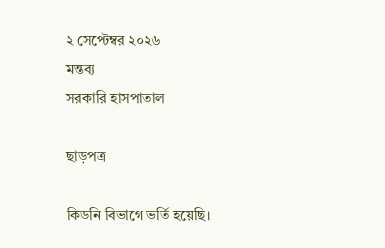২ সেপ্টেম্বর ২০২৬
মন্তব্য
সরকারি হাসপাতাল

ছাড়পত্র

কিডনি বিভাগে ভর্তি হয়েছি।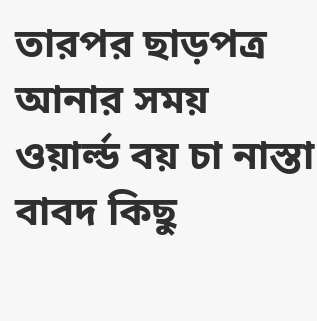তারপর ছাড়পত্র আনার সময় ওয়ার্ল্ড বয় চা নাস্তা বাবদ কিছু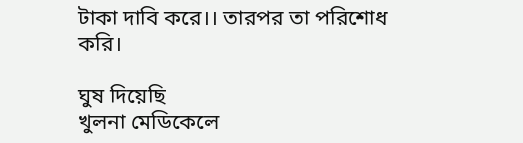টাকা দাবি করে।। তারপর তা পরিশোধ করি।

ঘুষ দিয়েছি
খুলনা মেডিকেলে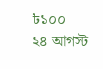৳১০০
২৪ আগস্ট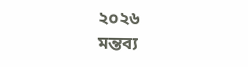২০২৬
মন্তব্য